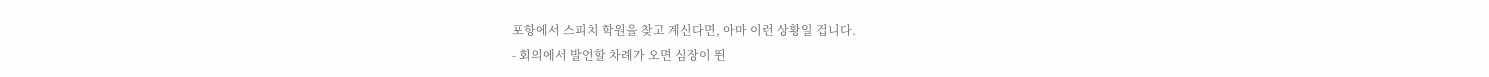포항에서 스피치 학원을 찾고 계신다면, 아마 이런 상황일 겁니다.
- 회의에서 발언할 차례가 오면 심장이 뛴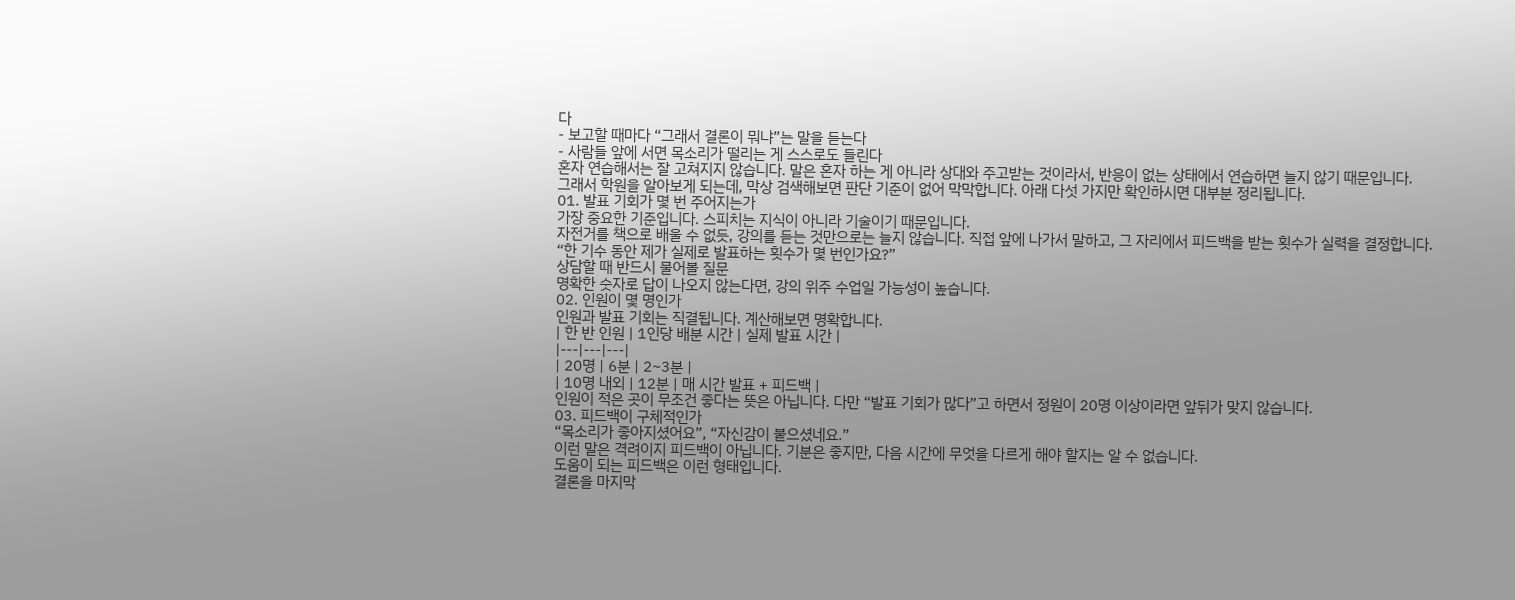다
- 보고할 때마다 “그래서 결론이 뭐냐”는 말을 듣는다
- 사람들 앞에 서면 목소리가 떨리는 게 스스로도 들린다
혼자 연습해서는 잘 고쳐지지 않습니다. 말은 혼자 하는 게 아니라 상대와 주고받는 것이라서, 반응이 없는 상태에서 연습하면 늘지 않기 때문입니다.
그래서 학원을 알아보게 되는데, 막상 검색해보면 판단 기준이 없어 막막합니다. 아래 다섯 가지만 확인하시면 대부분 정리됩니다.
01. 발표 기회가 몇 번 주어지는가
가장 중요한 기준입니다. 스피치는 지식이 아니라 기술이기 때문입니다.
자전거를 책으로 배울 수 없듯, 강의를 듣는 것만으로는 늘지 않습니다. 직접 앞에 나가서 말하고, 그 자리에서 피드백을 받는 횟수가 실력을 결정합니다.
“한 기수 동안 제가 실제로 발표하는 횟수가 몇 번인가요?”
상담할 때 반드시 물어볼 질문
명확한 숫자로 답이 나오지 않는다면, 강의 위주 수업일 가능성이 높습니다.
02. 인원이 몇 명인가
인원과 발표 기회는 직결됩니다. 계산해보면 명확합니다.
| 한 반 인원 | 1인당 배분 시간 | 실제 발표 시간 |
|---|---|---|
| 20명 | 6분 | 2~3분 |
| 10명 내외 | 12분 | 매 시간 발표 + 피드백 |
인원이 적은 곳이 무조건 좋다는 뜻은 아닙니다. 다만 “발표 기회가 많다”고 하면서 정원이 20명 이상이라면 앞뒤가 맞지 않습니다.
03. 피드백이 구체적인가
“목소리가 좋아지셨어요”, “자신감이 붙으셨네요.”
이런 말은 격려이지 피드백이 아닙니다. 기분은 좋지만, 다음 시간에 무엇을 다르게 해야 할지는 알 수 없습니다.
도움이 되는 피드백은 이런 형태입니다.
결론을 마지막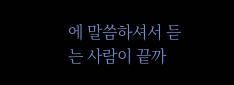에 말씀하셔서 듣는 사람이 끝까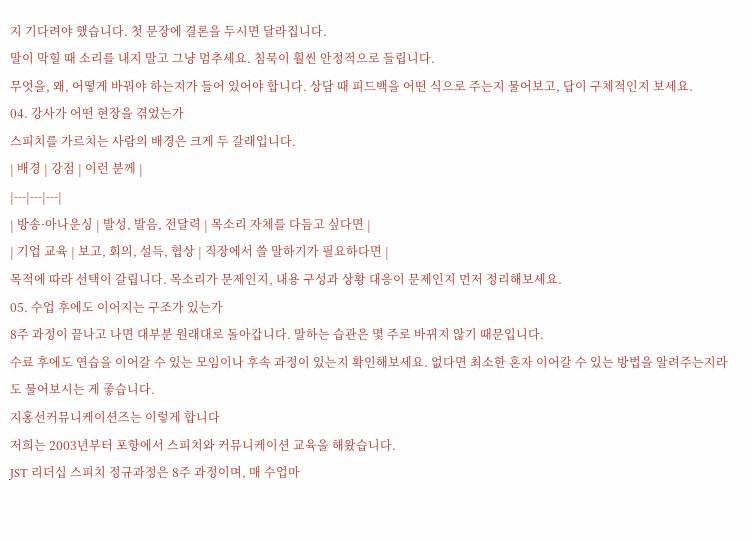지 기다려야 했습니다. 첫 문장에 결론을 두시면 달라집니다.
말이 막힐 때 소리를 내지 말고 그냥 멈추세요. 침묵이 훨씬 안정적으로 들립니다.
무엇을, 왜, 어떻게 바꿔야 하는지가 들어 있어야 합니다. 상담 때 피드백을 어떤 식으로 주는지 물어보고, 답이 구체적인지 보세요.
04. 강사가 어떤 현장을 겪었는가
스피치를 가르치는 사람의 배경은 크게 두 갈래입니다.
| 배경 | 강점 | 이런 분께 |
|---|---|---|
| 방송·아나운싱 | 발성, 발음, 전달력 | 목소리 자체를 다듬고 싶다면 |
| 기업 교육 | 보고, 회의, 설득, 협상 | 직장에서 쓸 말하기가 필요하다면 |
목적에 따라 선택이 갈립니다. 목소리가 문제인지, 내용 구성과 상황 대응이 문제인지 먼저 정리해보세요.
05. 수업 후에도 이어지는 구조가 있는가
8주 과정이 끝나고 나면 대부분 원래대로 돌아갑니다. 말하는 습관은 몇 주로 바뀌지 않기 때문입니다.
수료 후에도 연습을 이어갈 수 있는 모임이나 후속 과정이 있는지 확인해보세요. 없다면 최소한 혼자 이어갈 수 있는 방법을 알려주는지라도 물어보시는 게 좋습니다.
지홍선커뮤니케이션즈는 이렇게 합니다
저희는 2003년부터 포항에서 스피치와 커뮤니케이션 교육을 해왔습니다.
JST 리더십 스피치 정규과정은 8주 과정이며, 매 수업마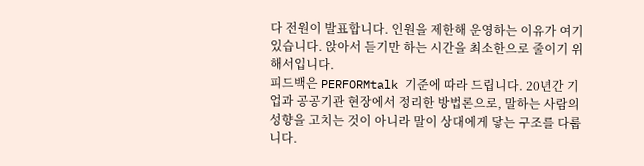다 전원이 발표합니다. 인원을 제한해 운영하는 이유가 여기 있습니다. 앉아서 듣기만 하는 시간을 최소한으로 줄이기 위해서입니다.
피드백은 PERFORMtalk 기준에 따라 드립니다. 20년간 기업과 공공기관 현장에서 정리한 방법론으로, 말하는 사람의 성향을 고치는 것이 아니라 말이 상대에게 닿는 구조를 다룹니다.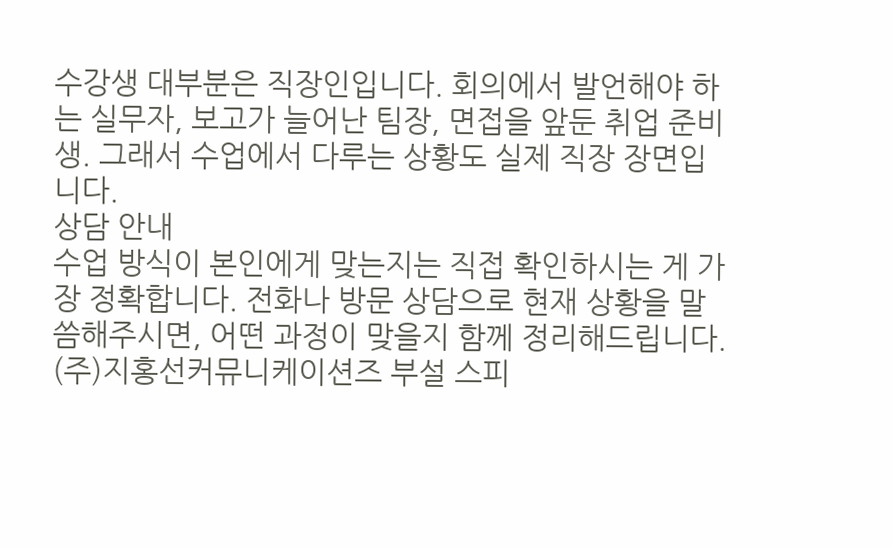수강생 대부분은 직장인입니다. 회의에서 발언해야 하는 실무자, 보고가 늘어난 팀장, 면접을 앞둔 취업 준비생. 그래서 수업에서 다루는 상황도 실제 직장 장면입니다.
상담 안내
수업 방식이 본인에게 맞는지는 직접 확인하시는 게 가장 정확합니다. 전화나 방문 상담으로 현재 상황을 말씀해주시면, 어떤 과정이 맞을지 함께 정리해드립니다.
(주)지홍선커뮤니케이션즈 부설 스피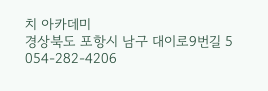치 아카데미
경상북도 포항시 남구 대이로9번길 5
054-282-4206